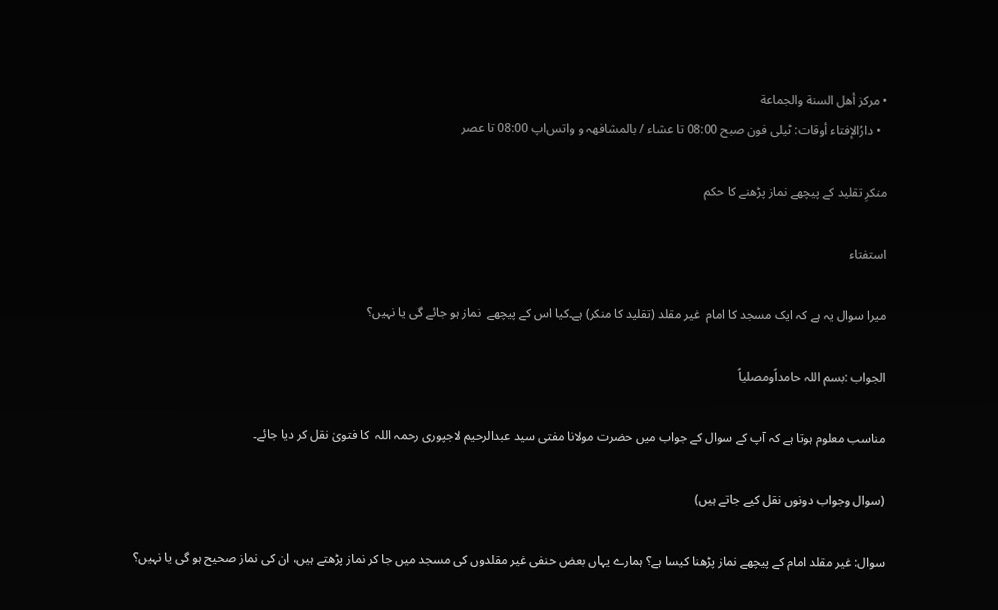• مركز أهل السنة والجماعة
  • دارُالإفتاء أوقات: ٹیلی فون صبح 08:00 تا عشاء / بالمشافھہ و واتس‌اپ 08:00 تا عصر

منکرِ تقلید کے پیچھے نماز پڑھنے کا حکم

استفتاء

میرا سوال یہ ہے کہ ایک مسجد کا امام  غیر مقلد (تقلید کا منکر) ہے۔کیا اس کے پیچھے  نماز ہو جائے گی یا نہیں؟

الجواب :بسم اللہ حامداًومصلیاً

مناسب معلوم ہوتا ہے کہ آپ کے سوال کے جواب میں حضرت مولانا مفتی سید عبدالرحیم لاجپوری رحمہ اللہ  کا فتویٰ نقل کر دیا جائے۔

(سوال وجواب دونوں نقل کیے جاتے ہیں)

سوال: غیر مقلد امام کے پیچھے نماز پڑھنا کیسا ہے؟ ہمارے یہاں بعض حنفی غیر مقلدوں کی مسجد میں جا کر نماز پڑھتے ہیں، ان کی نماز صحیح ہو گی یا نہیں؟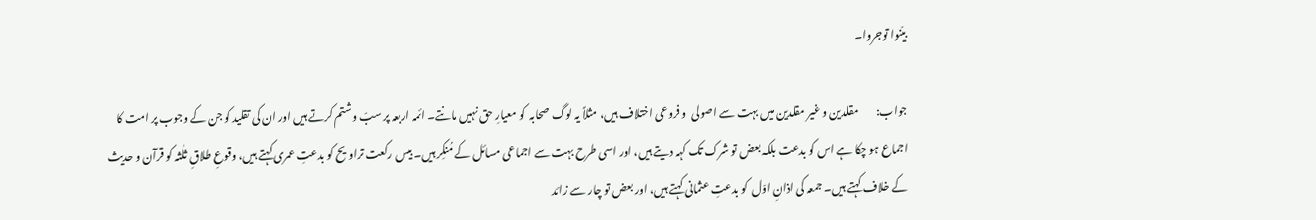بیّنوا توجروا۔

جواب:        مقلدین و غیر مقلدین میں بہت سے اصولی  و فروعی اختلاف ہیں، مثلاً یہ لوگ صحابہ  کو معیارِ حق نہیں مانتے۔ ائمہ اربعہ پر سبّ وشتم کرتے ہیں اور ان کی تقلید کو جن کے وجوب پر امت کا اجماع ہو چکا ہے اس کو بدعت بلکہ بعض تو شرک تک کہہ دیتے ہیں، اور اسی طرح بہت سے اجماعی مسائل کے مُنکِر ہیں۔ بیس رکعت تراویح کو بدعتِ عمری کہتے ہیں، وقوعِ طلاقِ ثلٰثہ کو قرآن و حدیث کے خلاف کہتے ہیں۔ جمعہ کی اذانِ اوّل  کو بدعتِ عثمانی کہتے ہیں، اور بعض تو چار سے زائد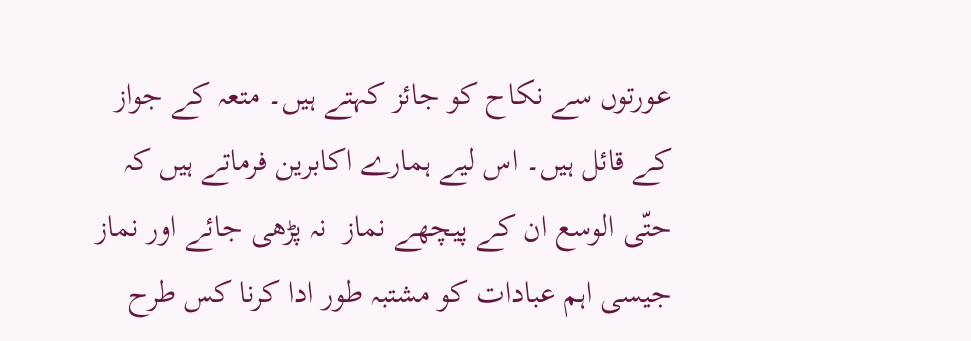عورتوں سے نکاح کو جائز کہتے ہیں۔ متعہ کے جواز کے قائل ہیں۔ اس لیے ہمارے اکابرین فرماتے ہیں کہ حتّی الوسع ان کے پیچھے نماز  نہ پڑھی جائے اور نماز جیسی اہم عبادات کو مشتبہ طور ادا کرنا کس طرح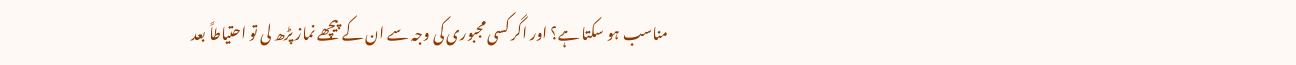مناسب ہو سکتا ہے؟ اور اگر کسی مجبوری کی وجہ سے ان کے پیچھے نماز پڑھ لی تو احتیاطاً بعد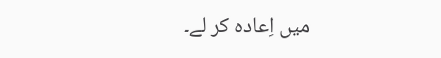میں اِعادہ کر لے۔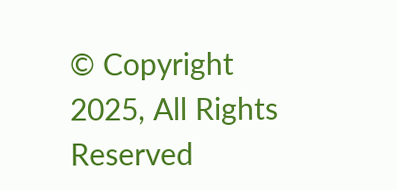© Copyright 2025, All Rights Reserved